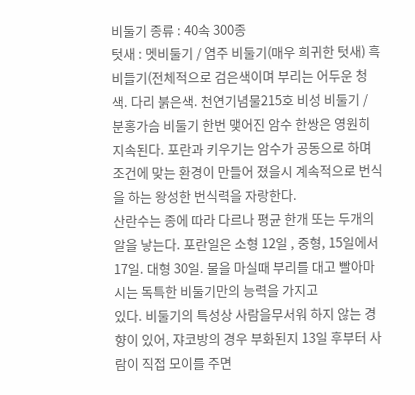비둘기 종류 : 40속 300종
텃새 : 멧비둘기 / 염주 비둘기(매우 희귀한 텃새) 흑비들기(전체적으로 검은색이며 부리는 어두운 청색. 다리 붉은색. 천연기념물215호 비성 비둘기 / 분홍가슴 비둘기 한번 맺어진 암수 한쌍은 영원히 지속된다. 포란과 키우기는 암수가 공동으로 하며 조건에 맞는 환경이 만들어 졌을시 계속적으로 번식을 하는 왕성한 번식력을 자랑한다.
산란수는 종에 따라 다르나 평균 한개 또는 두개의 알을 낳는다. 포란일은 소형 12일 , 중형, 15일에서 17일. 대형 30일. 물을 마실때 부리를 대고 빨아마시는 독특한 비둘기만의 능력을 가지고
있다. 비둘기의 특성상 사람을무서워 하지 않는 경향이 있어, 쟈코방의 경우 부화된지 13일 후부터 사람이 직접 모이를 주면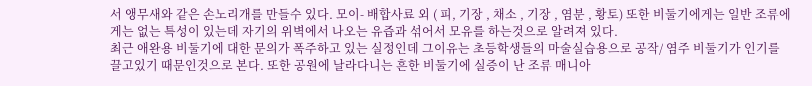서 앵무새와 같은 손노리개를 만들수 있다. 모이- 배합사료 외 ( 피, 기장 , 채소 , 기장 , 염분 , 황토) 또한 비둘기에게는 일반 조류에게는 없는 특성이 있는데 자기의 위벽에서 나오는 유즙과 섞어서 모유를 하는것으로 알려져 있다.
최근 애완용 비둘기에 대한 문의가 폭주하고 있는 실정인데 그이유는 초등학생들의 마술실습용으로 공작/ 염주 비둘기가 인기를 끌고있기 때문인것으로 본다. 또한 공원에 날라다니는 흔한 비둘기에 실증이 난 조류 매니아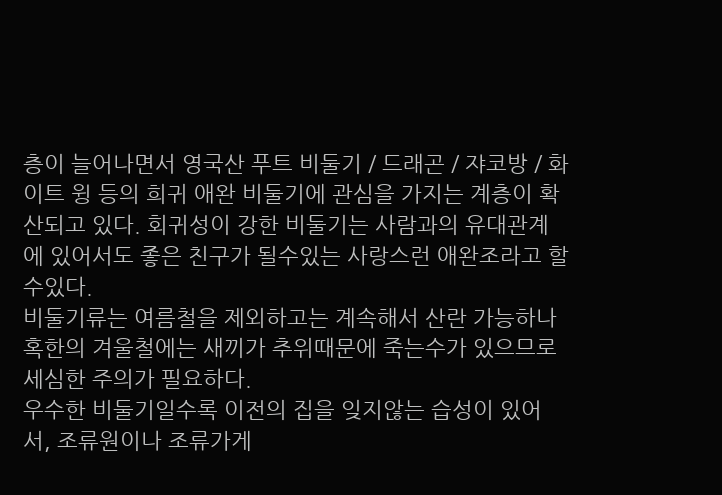층이 늘어나면서 영국산 푸트 비둘기 / 드래곤 / 쟈코방 / 화이트 윙 등의 희귀 애완 비둘기에 관심을 가지는 계층이 확산되고 있다. 회귀성이 강한 비둘기는 사람과의 유대관계에 있어서도 좋은 친구가 될수있는 사랑스런 애완조라고 할수있다.
비둘기류는 여름철을 제외하고는 계속해서 산란 가능하나 혹한의 겨울철에는 새끼가 추위때문에 죽는수가 있으므로 세심한 주의가 필요하다.
우수한 비둘기일수록 이전의 집을 잊지않는 습성이 있어서, 조류원이나 조류가게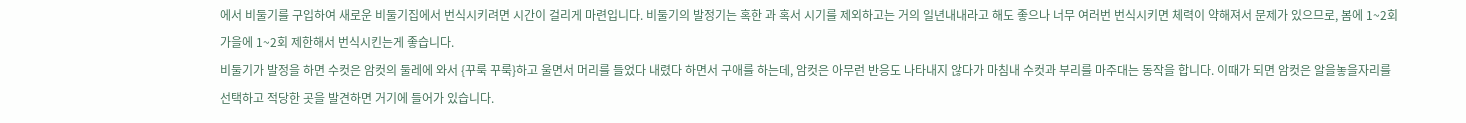에서 비둘기를 구입하여 새로운 비둘기집에서 번식시키려면 시간이 걸리게 마련입니다. 비둘기의 발정기는 혹한 과 혹서 시기를 제외하고는 거의 일년내내라고 해도 좋으나 너무 여러번 번식시키면 체력이 약해져서 문제가 있으므로, 봄에 1~2회 가을에 1~2회 제한해서 번식시킨는게 좋습니다.
비둘기가 발정을 하면 수컷은 암컷의 둘레에 와서 {꾸룩 꾸룩}하고 울면서 머리를 들었다 내렸다 하면서 구애를 하는데, 암컷은 아무런 반응도 나타내지 않다가 마침내 수컷과 부리를 마주대는 동작을 합니다. 이때가 되면 암컷은 알을놓을자리를 선택하고 적당한 곳을 발견하면 거기에 들어가 있습니다.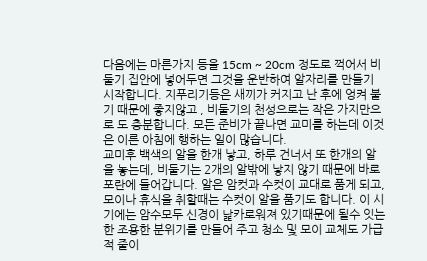다음에는 마른가지 등을 15cm ~ 20cm 정도로 꺽어서 비둘기 집안에 넣어두면 그것을 운반하여 알자리를 만들기 시작합니다. 지푸리기등은 새끼가 커지고 난 후에 엉켜 붙기 때문에 좋지않고 , 비둘기의 천성으로는 작은 가지만으로 도 충분합니다. 모든 준비가 끝나면 교미를 하는데 이것은 이른 아침에 행하는 일이 많습니다.
교미후 백색의 알을 한개 낳고, 하루 건너서 또 한개의 알을 놓는데, 비둘기는 2개의 알밖에 낳지 않기 때문에 바로 포란에 들어갑니다. 알은 암컷과 수컷이 교대로 품게 되고, 모이나 휴식을 취할때는 수컷이 알을 품기도 합니다. 이 시기에는 암수모두 신경이 낥카로워져 있기때문에 될수 잇는한 조용한 분위기를 만들어 주고 청소 및 모이 교체도 가급적 줄이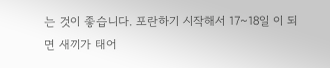는 것이 좋습니다. 포란하기 시작해서 17~18일 이 되면 새끼가 태어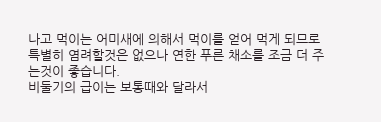나고 먹이는 어미새에 의해서 먹이를 얻어 먹게 되므로 특별히 염려할것은 없으나 연한 푸른 채소를 조금 더 주는것이 좋습니다.
비둘기의 급이는 보통때와 달라서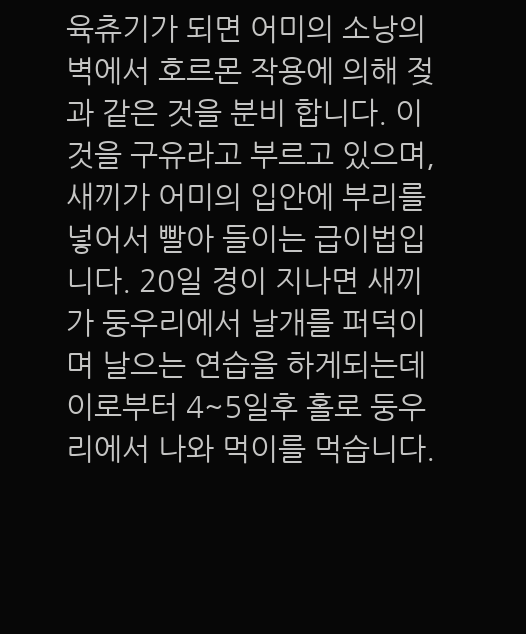육츄기가 되면 어미의 소낭의 벽에서 호르몬 작용에 의해 젖과 같은 것을 분비 합니다. 이것을 구유라고 부르고 있으며, 새끼가 어미의 입안에 부리를 넣어서 빨아 들이는 급이법입니다. 20일 경이 지나면 새끼가 둥우리에서 날개를 퍼덕이며 날으는 연습을 하게되는데 이로부터 4~5일후 홀로 둥우리에서 나와 먹이를 먹습니다.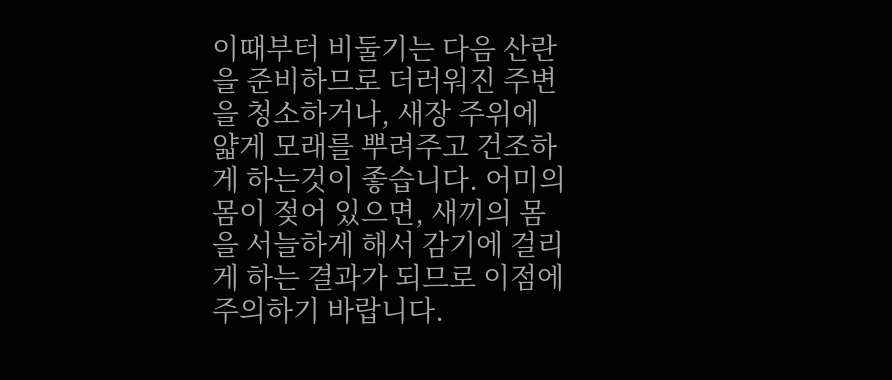이때부터 비둘기는 다음 산란을 준비하므로 더러워진 주변을 청소하거나, 새장 주위에 얇게 모래를 뿌려주고 건조하게 하는것이 좋습니다. 어미의 몸이 젖어 있으면, 새끼의 몸을 서늘하게 해서 감기에 걸리게 하는 결과가 되므로 이점에 주의하기 바랍니다.